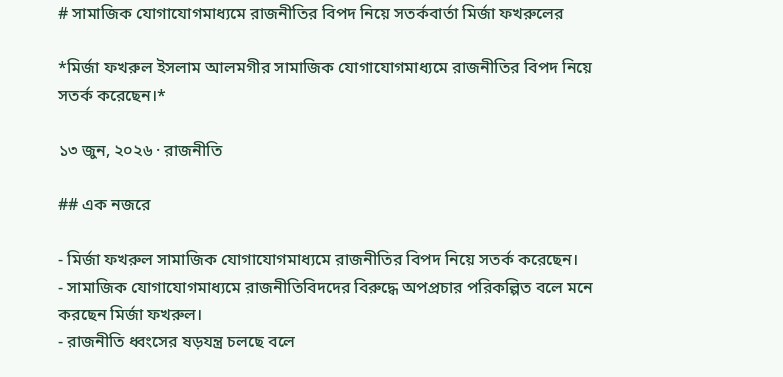# সামাজিক যোগাযোগমাধ্যমে রাজনীতির বিপদ নিয়ে সতর্কবার্তা মির্জা ফখরুলের

*মির্জা ফখরুল ইসলাম আলমগীর সামাজিক যোগাযোগমাধ্যমে রাজনীতির বিপদ নিয়ে সতর্ক করেছেন।*

১৩ জুন, ২০২৬ · রাজনীতি

## এক নজরে

- মির্জা ফখরুল সামাজিক যোগাযোগমাধ্যমে রাজনীতির বিপদ নিয়ে সতর্ক করেছেন।
- সামাজিক যোগাযোগমাধ্যমে রাজনীতিবিদদের বিরুদ্ধে অপপ্রচার পরিকল্পিত বলে মনে করছেন মির্জা ফখরুল।
- রাজনীতি ধ্বংসের ষড়যন্ত্র চলছে বলে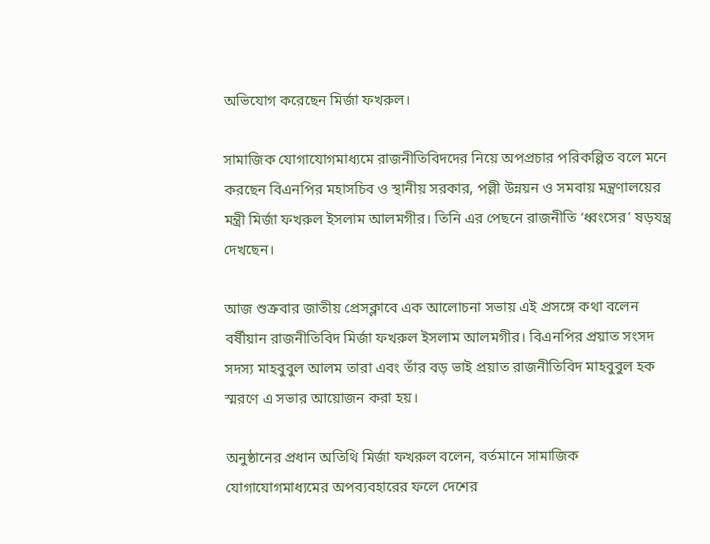অভিযোগ করেছেন মির্জা ফখরুল।

সামাজিক যোগাযোগমাধ্যমে রাজনীতিবিদদের নিয়ে অপপ্রচার পরিকল্পিত বলে মনে করছেন বিএনপির মহাসচিব ও স্থানীয় সরকার, পল্লী উন্নয়ন ও সমবায় মন্ত্রণালয়ের মন্ত্রী মির্জা ফখরুল ইসলাম আলমগীর। তিনি এর পেছনে রাজনীতি ‘ধ্বংসের’ ষড়যন্ত্র দেখছেন।

আজ শুক্রবার জাতীয় প্রেসক্লাবে এক আলোচনা সভায় এই প্রসঙ্গে কথা বলেন বর্ষীয়ান রাজনীতিবিদ মির্জা ফখরুল ইসলাম আলমগীর। বিএনপির প্রয়াত সংসদ সদস্য মাহবুবুল আলম তারা এবং তাঁর বড় ভাই প্রয়াত রাজনীতিবিদ মাহবুবুল হক স্মরণে এ সভার আয়োজন করা হয়।

অনুষ্ঠানের প্রধান অতিথি মির্জা ফখরুল বলেন, বর্তমানে সামাজিক যোগাযোগমাধ্যমের অপব্যবহারের ফলে দেশের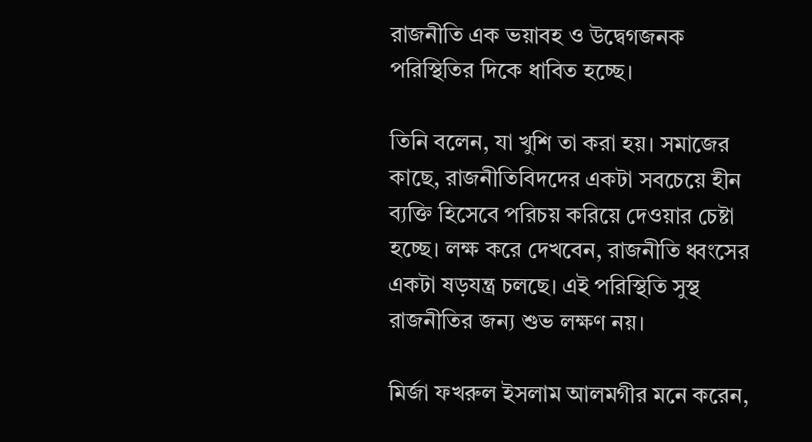রাজনীতি এক ভয়াবহ ও উদ্বেগজনক পরিস্থিতির দিকে ধাবিত হচ্ছে।

তিনি বলেন, যা খুশি তা করা হয়। সমাজের কাছে, রাজনীতিবিদদের একটা সবচেয়ে হীন ব্যক্তি হিসেবে পরিচয় করিয়ে দেওয়ার চেষ্টা হচ্ছে। লক্ষ করে দেখবেন, রাজনীতি ধ্বংসের একটা ষড়যন্ত্র চলছে। এই পরিস্থিতি সুস্থ রাজনীতির জন্য শুভ লক্ষণ নয়।

মির্জা ফখরুল ইসলাম আলমগীর মনে করেন,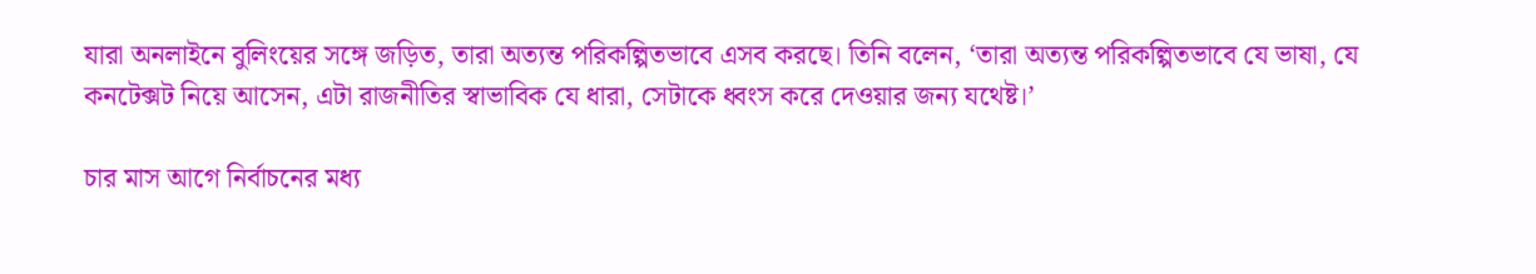যারা অনলাইনে বুলিংয়ের সঙ্গে জড়িত, তারা অত্যন্ত পরিকল্পিতভাবে এসব করছে। তিনি বলেন, ‘তারা অত্যন্ত পরিকল্পিতভাবে যে ভাষা, যে কনটেক্সট নিয়ে আসেন, এটা রাজনীতির স্বাভাবিক যে ধারা, সেটাকে ধ্বংস করে দেওয়ার জন্য যথেষ্ট।’

চার মাস আগে নির্বাচনের মধ্য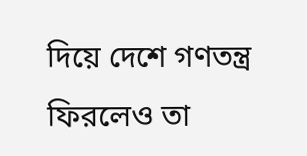দিয়ে দেশে গণতন্ত্র ফিরলেও তা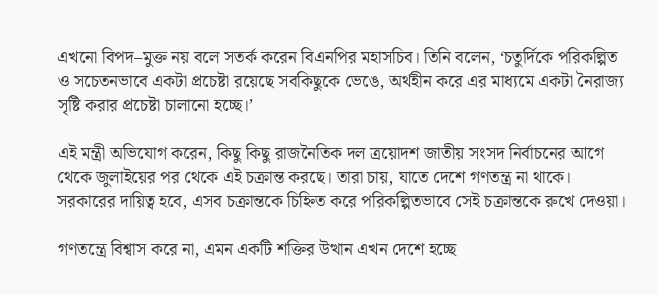এখনো বিপদ–মুক্ত নয় বলে সতর্ক করেন বিএনপির মহাসচিব। তিনি বলেন, ‘চতুর্দিকে পরিকল্পিত ও সচেতনভাবে একটা প্রচেষ্টা রয়েছে সবকিছুকে ভেঙে, অর্থহীন করে এর মাধ্যমে একটা নৈরাজ্য সৃষ্টি করার প্রচেষ্টা চালানো হচ্ছে।’

এই মন্ত্রী অভিযোগ করেন, কিছু কিছু রাজনৈতিক দল ত্রয়োদশ জাতীয় সংসদ নির্বাচনের আগে থেকে জুলাইয়ের পর থেকে এই চক্রান্ত করছে। তারা চায়, যাতে দেশে গণতন্ত্র না থাকে। সরকারের দায়িত্ব হবে, এসব চক্রান্তকে চিহ্নিত করে পরিকল্পিতভাবে সেই চক্রান্তকে রুখে দেওয়া।

গণতন্ত্রে বিশ্বাস করে না, এমন একটি শক্তির উত্থান এখন দেশে হচ্ছে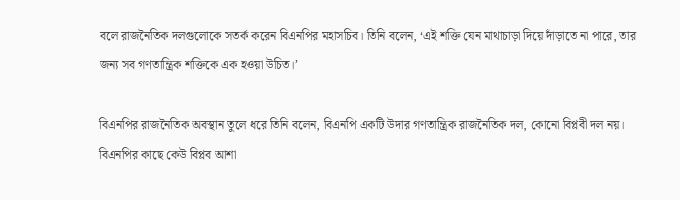বলে রাজনৈতিক দলগুলোকে সতর্ক করেন বিএনপির মহাসচিব। তিনি বলেন, ‘এই শক্তি যেন মাথাচাড়া দিয়ে দাঁড়াতে না পারে, তার জন্য সব গণতান্ত্রিক শক্তিকে এক হওয়া উচিত।’

বিএনপির রাজনৈতিক অবস্থান তুলে ধরে তিনি বলেন, বিএনপি একটি উদার গণতান্ত্রিক রাজনৈতিক দল, কোনো বিপ্লবী দল নয়। বিএনপির কাছে কেউ বিপ্লব আশা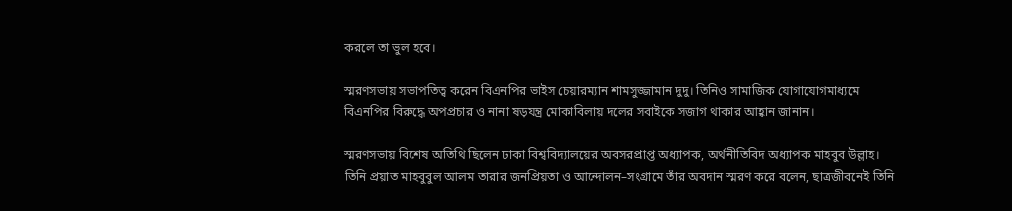করলে তা ভুল হবে।

স্মরণসভায় সভাপতিত্ব করেন বিএনপির ভাইস চেয়ারম্যান শামসুজ্জামান দুদু। তিনিও সামাজিক যোগাযোগমাধ্যমে বিএনপির বিরুদ্ধে অপপ্রচার ও নানা ষড়যন্ত্র মোকাবিলায় দলের সবাইকে সজাগ থাকার আহ্বান জানান।

স্মরণসভায় বিশেষ অতিথি ছিলেন ঢাকা বিশ্ববিদ্যালয়ের অবসরপ্রাপ্ত অধ্যাপক, অর্থনীতিবিদ অধ্যাপক মাহবুব উল্লাহ। তিনি প্রয়াত মাহবুবুল আলম তারার জনপ্রিয়তা ও আন্দোলন–সংগ্রামে তাঁর অবদান স্মরণ করে বলেন, ছাত্রজীবনেই তিনি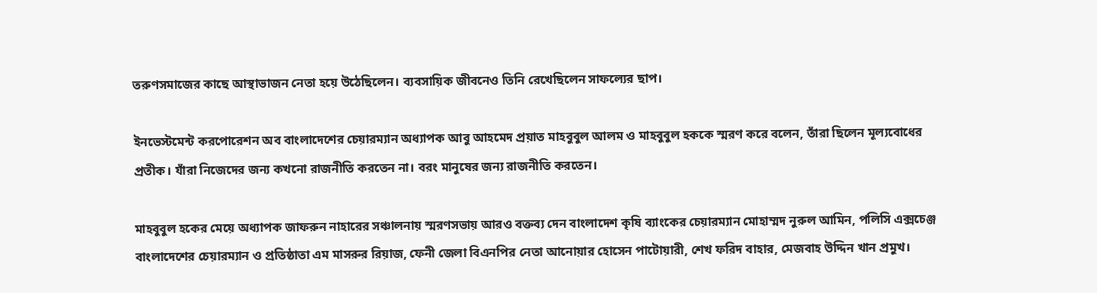তরুণসমাজের কাছে আস্থাভাজন নেতা হয়ে উঠেছিলেন। ব্যবসায়িক জীবনেও তিনি রেখেছিলেন সাফল্যের ছাপ।

ইনভেস্টমেন্ট করপোরেশন অব বাংলাদেশের চেয়ারম্যান অধ্যাপক আবু আহমেদ প্রয়াত মাহবুবুল আলম ও মাহবুবুল হককে স্মরণ করে বলেন, তাঁরা ছিলেন মূল্যবোধের প্রতীক। যাঁরা নিজেদের জন্য কখনো রাজনীতি করতেন না। বরং মানুষের জন্য রাজনীতি করতেন।

মাহবুবুল হকের মেয়ে অধ্যাপক জাফরুন নাহারের সঞ্চালনায় স্মরণসভায় আরও বক্তব্য দেন বাংলাদেশ কৃষি ব্যাংকের চেয়ারম্যান মোহাম্মদ নুরুল আমিন, পলিসি এক্সচেঞ্জ বাংলাদেশের চেয়ারম্যান ও প্রতিষ্ঠাতা এম মাসরুর রিয়াজ, ফেনী জেলা বিএনপির নেতা আনোয়ার হোসেন পাটোয়ারী, শেখ ফরিদ বাহার, মেজবাহ উদ্দিন খান প্রমুখ।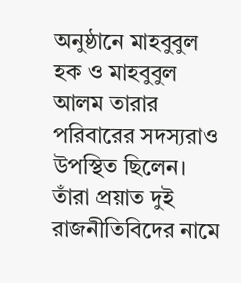অনুষ্ঠানে মাহবুবুল হক ও মাহবুবুল আলম তারার পরিবারের সদস্যরাও উপস্থিত ছিলেন। তাঁরা প্রয়াত দুই রাজনীতিবিদের নামে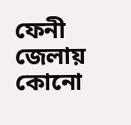ফেনী জেলায় কোনো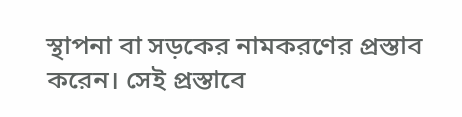স্থাপনা বা সড়কের নামকরণের প্রস্তাব করেন। সেই প্রস্তাবে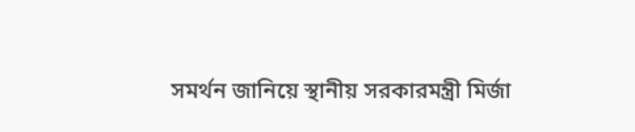সমর্থন জানিয়ে স্থানীয় সরকারমন্ত্রী মির্জা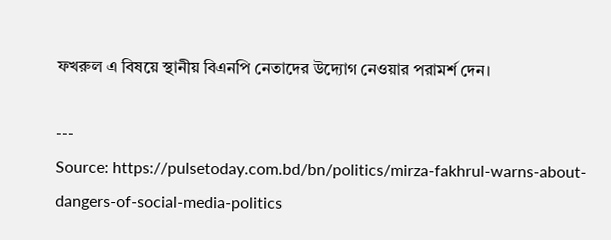ফখরুল এ বিষয়ে স্থানীয় বিএনপি নেতাদের উদ্যোগ নেওয়ার পরামর্শ দেন।

---
Source: https://pulsetoday.com.bd/bn/politics/mirza-fakhrul-warns-about-dangers-of-social-media-politics